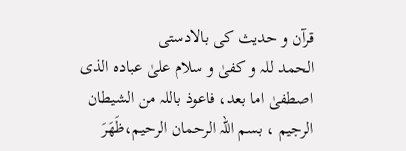قرآن و حدیث کی بالادستی
الحمد للہ و کفیٰ و سلام علیٰ عبادہ الذی اصطفیٰ اما بعد، فاعوذ باللہ من الشیطان الرجیم ، بسم اللہ الرحمان الرحیم،ظَھَرَ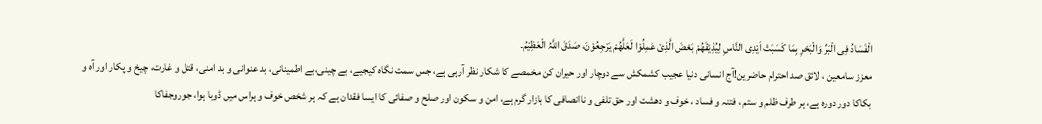الْفَسَادُ فِی الْبَرِّ وَالْبَحْرِ بِمَا کَسَبَتْ اَیْدِی النَّاسِ لِیُذِیْقَھُمْ بَعْضَ الَّذِیْ عَمِلُوْا لَعَلَّھُمْ یَرْجِعُوْنَ، صَدَقَ اللَّہُ الْعَظِیْمُ۔
معزز سامعین ، لائق صد احترام حاضرین!آج انسانی دنیا عجیب کشمکش سے دوچار اور حیران کن مخمصے کا شکار نظر آرہی ہے، جس سمت نگاہ کیجیے، بے چینی،بے اطمینانی، بد عنوانی و بد امنی، قتل و غارت، چیخ و پکار اور آہ و بکاکا دور دورہ ہے، ہر طرف ظلم و ستم ، فتنہ و فساد ، خوف و دھشت اور حق تلفی و ناانصافی کا بازار گرم ہے، امن و سکون اور صلح و صفائی کا ایسا فقدان ہے کہ ہر شخص خوف و ہراس میں ڈوبا ہوا، جوروجفاکا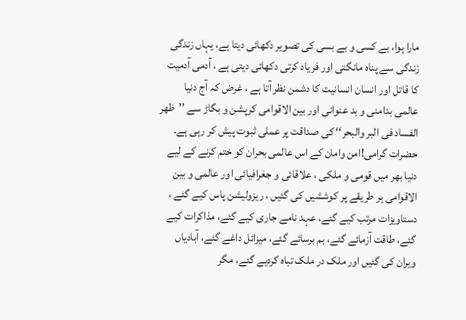مارا ہوا، بے کسی و بے بسی کی تصویر دکھائی دیتا ہے، یہاں زندگی زندگی سے پناہ مانگتی اور فریاد کرتی دکھائی دیتی ہے ، آدمی آدمیت کا قاتل اور انسان انسانیت کا دشمن نظر آتا ہے ، غرض کہ آج دنیا عالمی بدامنی و بد عنوانی اور بین الاقوامی کرپشن و بگاڑ سے ’’ظھر الفساد فی البر والبحر‘‘ کی صداقت پر عملی ثبوت پیش کر رہی ہے۔
حضرات گرامی!امن وامان کے اس عالمی بحران کو ختم کرنے کے لیے دنیا بھر میں قومی و ملکی ، علاقائی و جغرافیائی اور عالمی و بین الاقوامی ہر طریقے پر کوششیں کی گئیں ، ریزولیشن پاس کیے گئے ، دستاویزات مرتب کیے گئے، عہد نامے جاری کیے گئے، مذاکرات کیے گئے، طاقت آزمائے گئے، بم برسائے گئے، میزائل داغے گئے، آبادیاں ویران کی گئیں اور ملک در ملک تباہ کردیے گئے، مگر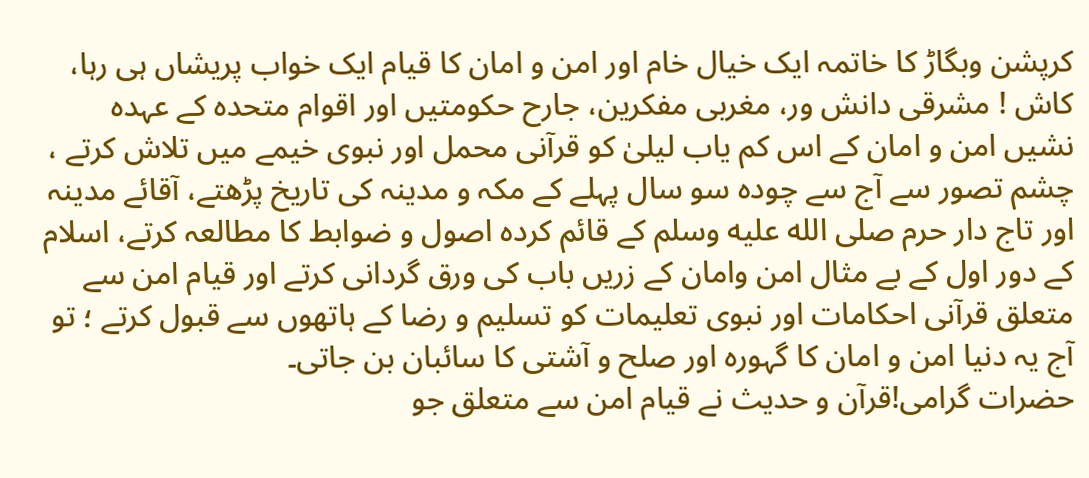کرپشن وبگاڑ کا خاتمہ ایک خیال خام اور امن و امان کا قیام ایک خواب پریشاں ہی رہا، کاش ! مشرقی دانش ور، مغربی مفکرین، جارح حکومتیں اور اقوام متحدہ کے عہدہ نشیں امن و امان کے اس کم یاب لیلیٰ کو قرآنی محمل اور نبوی خیمے میں تلاش کرتے ، چشم تصور سے آج سے چودہ سو سال پہلے کے مکہ و مدینہ کی تاریخ پڑھتے، آقائے مدینہ اور تاج دار حرم صلى الله عليه وسلم کے قائم کردہ اصول و ضوابط کا مطالعہ کرتے، اسلام کے دور اول کے بے مثال امن وامان کے زریں باب کی ورق گردانی کرتے اور قیام امن سے متعلق قرآنی احکامات اور نبوی تعلیمات کو تسلیم و رضا کے ہاتھوں سے قبول کرتے ؛ تو آج یہ دنیا امن و امان کا گہورہ اور صلح و آشتی کا سائبان بن جاتی۔
حضرات گرامی!قرآن و حدیث نے قیام امن سے متعلق جو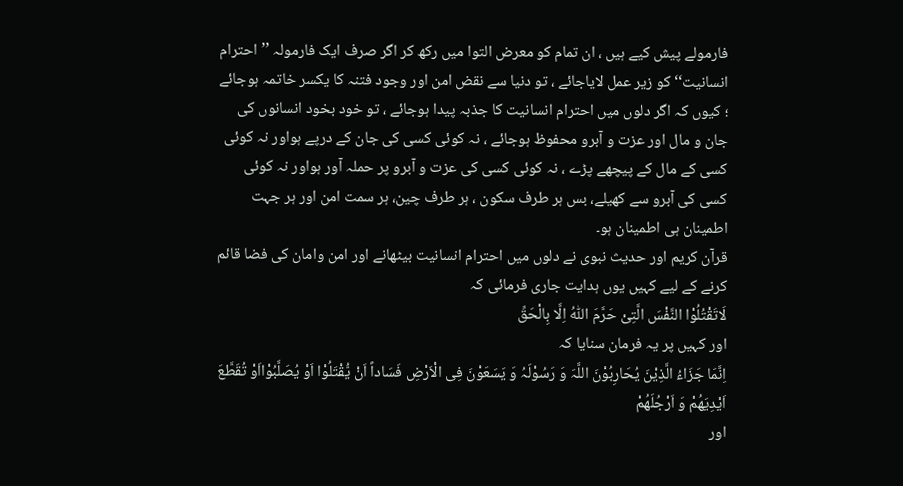فارمولے پیش کیے ہیں ، ان تمام کو معرض التوا میں رکھ کر اگر صرف ایک فارمولہ ’’احترام انسانیت‘‘ کو زیر عمل لایاجائے ، تو دنیا سے نقض امن اور وجود فتنہ کا یکسر خاتمہ ہوجائے ؛ کیوں کہ اگر دلوں میں احترام انسانیت کا جذبہ پیدا ہوجائے ، تو خود بخود انسانوں کی جان و مال اور عزت و آبرو محفوظ ہوجائے ، نہ کوئی کسی کی جان کے درپے ہواور نہ کوئی کسی کے مال کے پیچھے پڑے ، نہ کوئی کسی کی عزت و آبرو پر حملہ آور ہواور نہ کوئی کسی کی آبرو سے کھیلے، بس ہر طرف سکون ، ہر طرف چین، ہر سمت امن اور ہر جہت اطمینان ہی اطمینان ہو۔
قرآن کریم اور حدیث نبوی نے دلوں میں احترام انسانیت بیٹھانے اور امن وامان کی فضا قائم کرنے کے لیے کہیں یوں ہدایت جاری فرمائی کہ
لَاتَقْتُلُوْا النَّفْسَ الَّتِیْ حَرَّمَ اللّٰہُ اِلَّا بِالْحَقِّ
اور کہیں پر یہ فرمان سنایا کہ
اِنَّمَا جَزَاءُ الَّذِیْنَ یُحَارِبُوْنَ اللَّہَ وَ رَسُوْلَہُ وَ یَسَعَوْنَ فِی الْاَرْضِ فَسَاداً اَنْ یُّقْتَلُوْا اَوْ یُصَلَّبُوْااَوْ تُقَطَّعَ اَیْدِیَھُمْ وَ اَرْجُلَھُمْ
اور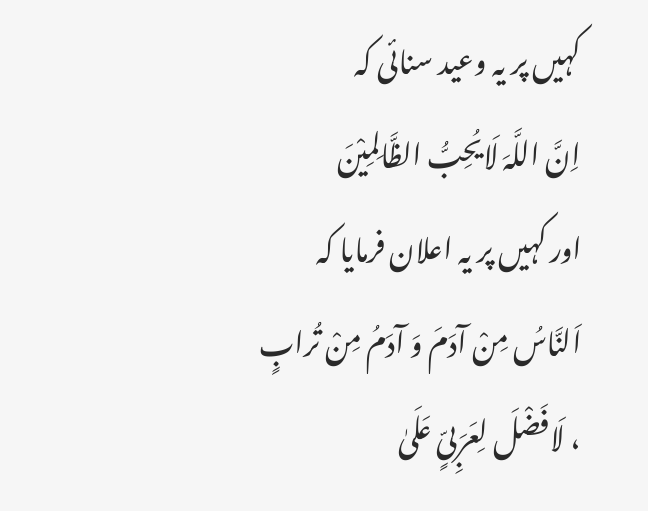کہیں پر یہ وعید سنائی کہ
اِنَّ اللَّہَ لَایُحِبُّ الظَّالِمِیْنَ
اور کہیں پر یہ اعلان فرمایا کہ
اَلنَّاسُ مِنْ آدَمَ وَ آدَمُ مِنْ تُرابٍ ، لَافَضْلَ لِعَرَبِیٍّ عَلَیٰ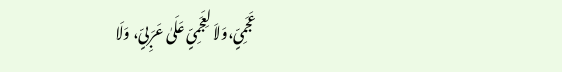عَجَمِیٍّ،وَلاَ لِعَجَمِیٍّ عَلَیٰ عَرَبِیٍّ، وَلَا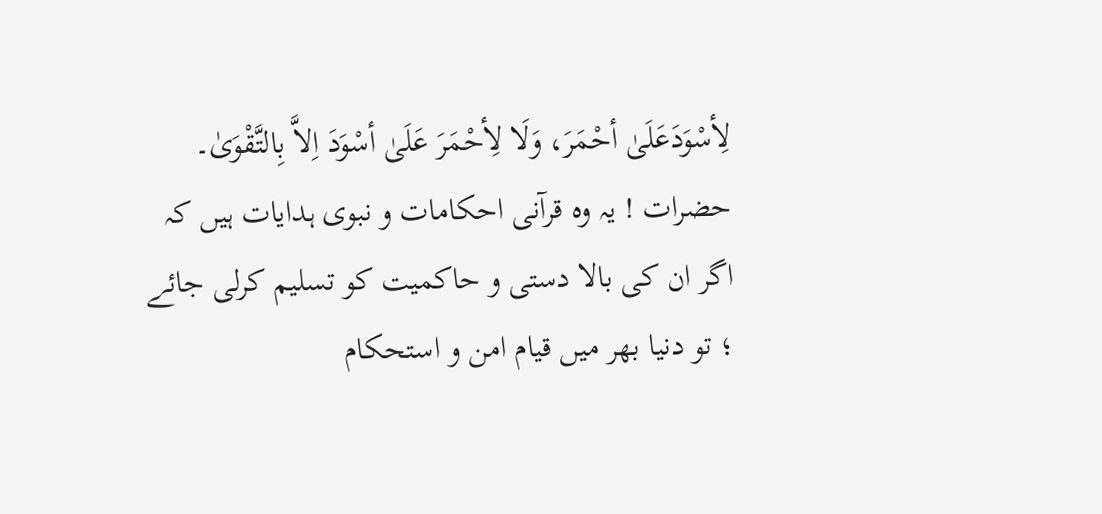لِأسْوَدَعَلَیٰ أحْمَرَ، وَلَا لِأحْمَرَ عَلَیٰ أسْوَدَ اِلاَّ بِالتَّقْوَیٰ۔
حضرات ! یہ وہ قرآنی احکامات و نبوی ہدایات ہیں کہ اگر ان کی بالا دستی و حاکمیت کو تسلیم کرلی جائے ؛ تو دنیا بھر میں قیام امن و استحکام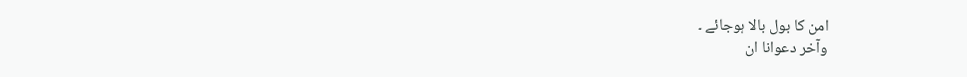امن کا بول بالا ہوجائے ۔
وآخر دعوانا ان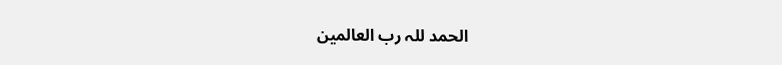الحمد للہ رب العالمین